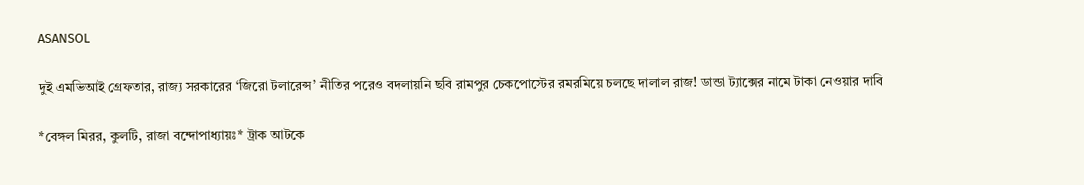ASANSOL

দুই এমভিআই গ্রেফতার, রাজ্য সরকারের ‘জিরো টলারেন্স’ নীতির পরেও বদলায়নি ছবি রামপুর চেকপোস্টের রমরমিয়ে চলছে দালাল রাজ! ডান্ডা ট্যাক্সের নামে টাকা নেওয়ার দাবি

*বেঙ্গল মিরর, কুলটি, রাজা বন্দোপাধ্যায়ঃ* ট্রাক আটকে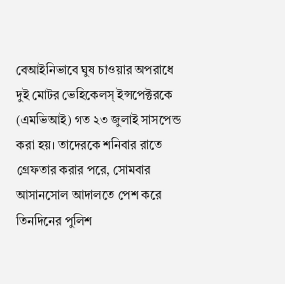বেআইনিভাবে ঘুষ চাওয়ার অপরাধে দুই মোটর ভেহিকেলস্ ইন্সপেক্টরকে (এমভিআই) গত ২৩ জুলাই সাসপেন্ড করা হয়। তাদেরকে শনিবার রাতে গ্রেফতার করার পরে, সোমবার আসানসোল আদালতে পেশ করে তিনদিনের পুলিশ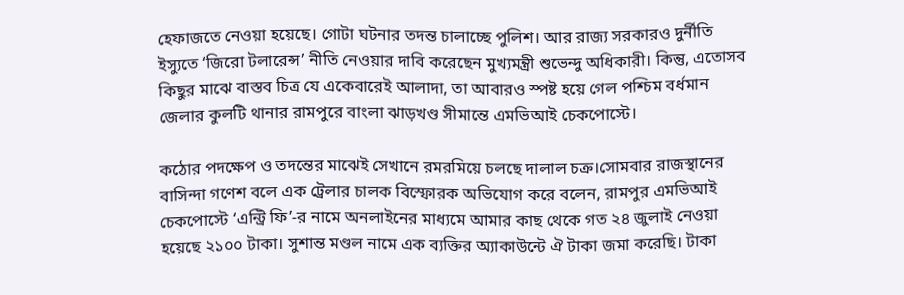হেফাজতে নেওয়া হয়েছে। গোটা ঘটনার তদন্ত চালাচ্ছে পুলিশ। আর রাজ্য সরকারও দুর্নীতি ইস্যুতে ‘জিরো টলারেন্স’ নীতি নেওয়ার দাবি করেছেন মুখ্যমন্ত্রী শুভেন্দু অধিকারী। কিন্তু, এতোসব কিছুর মাঝে বাস্তব চিত্র যে একেবারেই আলাদা, তা আবারও স্পষ্ট হয়ে গেল পশ্চিম বর্ধমান জেলার কুলটি থানার রামপুরে বাংলা ঝাড়খণ্ড সীমান্তে এমভিআই চেকপোস্টে।

কঠোর পদক্ষেপ ও তদন্তের মাঝেই সেখানে রমরমিয়ে চলছে দালাল চক্র।সোমবার রাজস্থানের বাসিন্দা গণেশ বলে এক ট্রেলার চালক বিস্ফোরক অভিযোগ করে বলেন, রামপুর এমভিআই চেকপোস্টে ‘এন্ট্রি ফি’-র নামে অনলাইনের মাধ্যমে আমার কাছ থেকে গত ২৪ জুলাই নেওয়া হয়েছে ২১০০ টাকা। সুশান্ত মণ্ডল নামে এক ব্যক্তির অ্যাকাউন্টে ঐ টাকা জমা করেছি। টাকা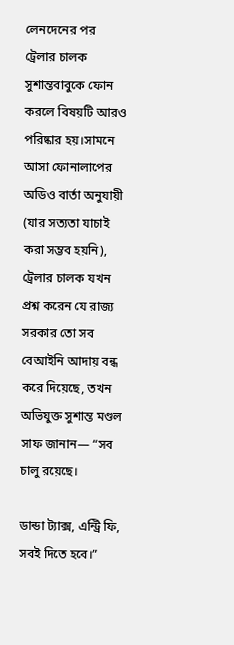লেনদেনের পর ট্রেলার চালক সুশান্তবাবুকে ফোন করলে বিষয়টি আরও পরিষ্কার হয়।সামনে আসা ফোনালাপের অডিও বার্তা অনুযায়ী (যার সত্যতা যাচাই করা সম্ভব হয়নি), ট্রেলার চালক যখন প্রশ্ন করেন যে রাজ্য সরকার তো সব বেআইনি আদায় বন্ধ করে দিয়েছে, তখন অভিযুক্ত সুশান্ত মণ্ডল সাফ জানান— “সব চালু রয়েছে।

ডান্ডা ট্যাক্স, এন্ট্রি ফি, সবই দিতে হবে।”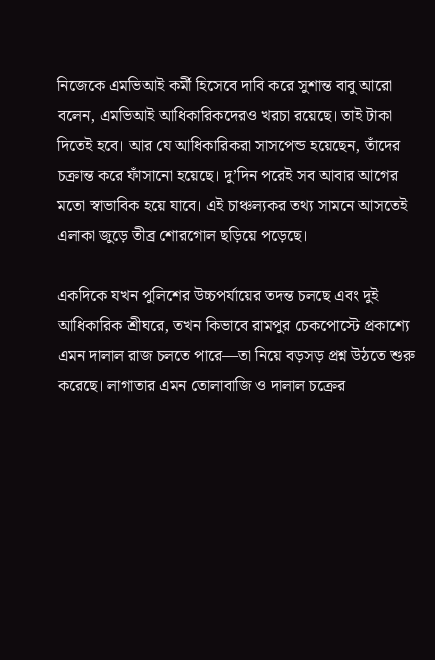নিজেকে এমভিআই কর্মী হিসেবে দাবি করে সুশান্ত বাবু আরো বলেন, এমভিআই আধিকারিকদেরও খরচা রয়েছে। তাই টাকা দিতেই হবে। আর যে আধিকারিকরা সাসপেন্ড হয়েছেন, তাঁদের চক্রান্ত করে ফাঁসানো হয়েছে। দু’দিন পরেই সব আবার আগের মতো স্বাভাবিক হয়ে যাবে। এই চাঞ্চল্যকর তথ্য সামনে আসতেই এলাকা জুড়ে তীব্র শোরগোল ছড়িয়ে পড়েছে।

একদিকে যখন পুলিশের উচ্চপর্যায়ের তদন্ত চলছে এবং দুই আধিকারিক শ্রীঘরে, তখন কিভাবে রামপুর চেকপোস্টে প্রকাশ্যে এমন দালাল রাজ চলতে পারে—তা নিয়ে বড়সড় প্রশ্ন উঠতে শুরু করেছে। লাগাতার এমন তোলাবাজি ও দালাল চক্রের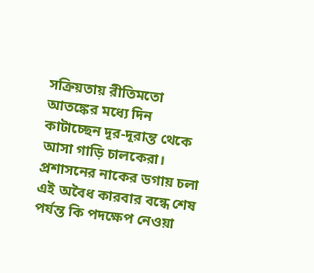সক্রিয়তায় রীতিমতো আতঙ্কের মধ্যে দিন কাটাচ্ছেন দূর-দূরান্ত থেকে আসা গাড়ি চালকেরা। প্রশাসনের নাকের ডগায় চলা এই অবৈধ কারবার বন্ধে শেষ পর্যন্ত কি পদক্ষেপ নেওয়া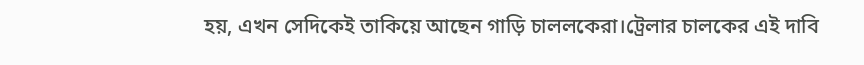হয়, এখন সেদিকেই তাকিয়ে আছেন গাড়ি চাললকেরা।ট্রেলার চালকের এই দাবি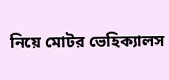নিয়ে মোটর ভেহিক্যালস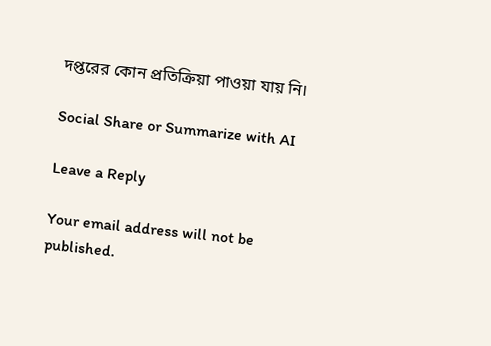দপ্তরের কোন প্রতিক্রিয়া পাওয়া যায় নি।

Social Share or Summarize with AI

Leave a Reply

Your email address will not be published.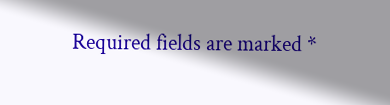Required fields are marked *